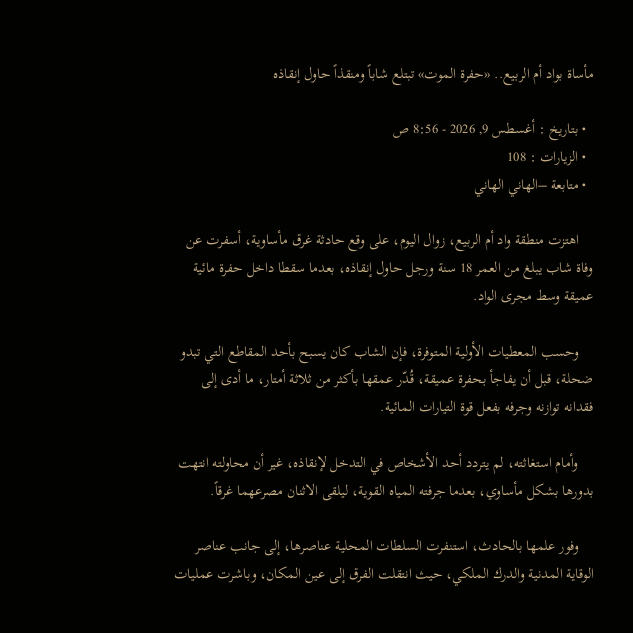مأساة بواد أم الربيع.. «حفرة الموت» تبتلع شاباً ومنقذاً حاول إنقاذه

  • بتاريخ : أغسطس 9, 2026 - 8:56 ص
  • الزيارات : 108
  • متابعة –الهاني الهاني

    اهتزت منطقة واد أم الربيع، زوال اليوم، على وقع حادثة غرق مأساوية، أسفرت عن وفاة شاب يبلغ من العمر 18 سنة ورجل حاول إنقاذه، بعدما سقطا داخل حفرة مائية عميقة وسط مجرى الواد.

    وحسب المعطيات الأولية المتوفرة، فإن الشاب كان يسبح بأحد المقاطع التي تبدو ضحلة، قبل أن يفاجأ بحفرة عميقة، قُدّر عمقها بأكثر من ثلاثة أمتار، ما أدى إلى فقدانه توازنه وجرفه بفعل قوة التيارات المائية.

    وأمام استغاثته، لم يتردد أحد الأشخاص في التدخل لإنقاذه، غير أن محاولته انتهت بدورها بشكل مأساوي، بعدما جرفته المياه القوية، ليلقى الاثنان مصرعهما غرقاً.

    وفور علمها بالحادث، استنفرت السلطات المحلية عناصرها، إلى جانب عناصر الوقاية المدنية والدرك الملكي، حيث انتقلت الفرق إلى عين المكان، وباشرت عمليات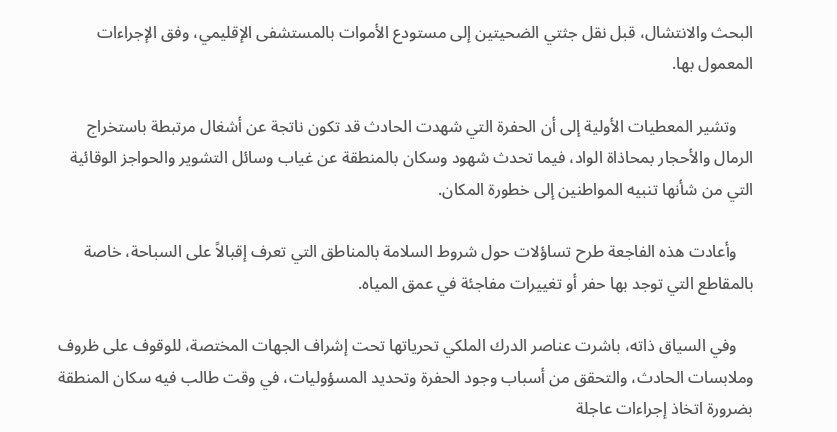البحث والانتشال، قبل نقل جثتي الضحيتين إلى مستودع الأموات بالمستشفى الإقليمي، وفق الإجراءات المعمول بها.

    وتشير المعطيات الأولية إلى أن الحفرة التي شهدت الحادث قد تكون ناتجة عن أشغال مرتبطة باستخراج الرمال والأحجار بمحاذاة الواد، فيما تحدث شهود وسكان بالمنطقة عن غياب وسائل التشوير والحواجز الوقائية التي من شأنها تنبيه المواطنين إلى خطورة المكان.

    وأعادت هذه الفاجعة طرح تساؤلات حول شروط السلامة بالمناطق التي تعرف إقبالاً على السباحة، خاصة بالمقاطع التي توجد بها حفر أو تغييرات مفاجئة في عمق المياه.

    وفي السياق ذاته، باشرت عناصر الدرك الملكي تحرياتها تحت إشراف الجهات المختصة، للوقوف على ظروف وملابسات الحادث، والتحقق من أسباب وجود الحفرة وتحديد المسؤوليات، في وقت طالب فيه سكان المنطقة بضرورة اتخاذ إجراءات عاجلة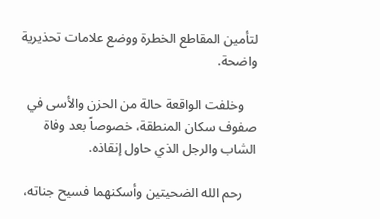لتأمين المقاطع الخطرة ووضع علامات تحذيرية واضحة.

    وخلفت الواقعة حالة من الحزن والأسى في صفوف سكان المنطقة، خصوصاً بعد وفاة الشاب والرجل الذي حاول إنقاذه.

    رحم الله الضحيتين وأسكنهما فسيح جناته،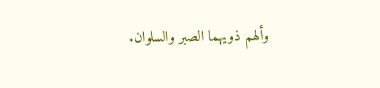وألهم ذويهما الصبر والسلوان.